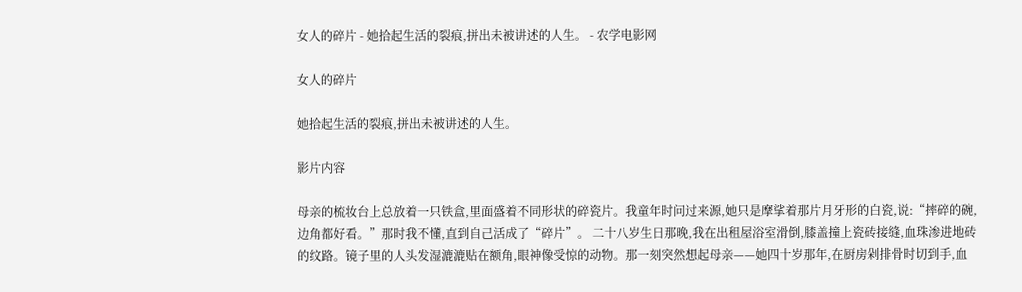女人的碎片 - 她拾起生活的裂痕,拼出未被讲述的人生。 - 农学电影网

女人的碎片

她拾起生活的裂痕,拼出未被讲述的人生。

影片内容

母亲的梳妆台上总放着一只铁盒,里面盛着不同形状的碎瓷片。我童年时问过来源,她只是摩挲着那片月牙形的白瓷,说:“摔碎的碗,边角都好看。”那时我不懂,直到自己活成了“碎片”。 二十八岁生日那晚,我在出租屋浴室滑倒,膝盖撞上瓷砖接缝,血珠渗进地砖的纹路。镜子里的人头发湿漉漉贴在额角,眼神像受惊的动物。那一刻突然想起母亲——她四十岁那年,在厨房剁排骨时切到手,血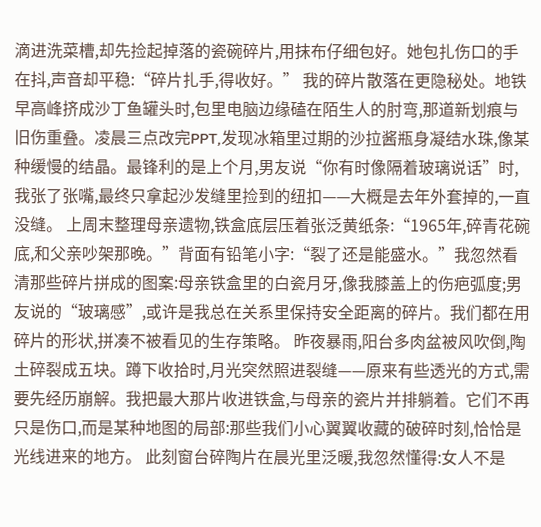滴进洗菜槽,却先捡起掉落的瓷碗碎片,用抹布仔细包好。她包扎伤口的手在抖,声音却平稳:“碎片扎手,得收好。” 我的碎片散落在更隐秘处。地铁早高峰挤成沙丁鱼罐头时,包里电脑边缘磕在陌生人的肘弯,那道新划痕与旧伤重叠。凌晨三点改完PPT,发现冰箱里过期的沙拉酱瓶身凝结水珠,像某种缓慢的结晶。最锋利的是上个月,男友说“你有时像隔着玻璃说话”时,我张了张嘴,最终只拿起沙发缝里捡到的纽扣——大概是去年外套掉的,一直没缝。 上周末整理母亲遗物,铁盒底层压着张泛黄纸条:“1965年,碎青花碗底,和父亲吵架那晚。”背面有铅笔小字:“裂了还是能盛水。”我忽然看清那些碎片拼成的图案:母亲铁盒里的白瓷月牙,像我膝盖上的伤疤弧度;男友说的“玻璃感”,或许是我总在关系里保持安全距离的碎片。我们都在用碎片的形状,拼凑不被看见的生存策略。 昨夜暴雨,阳台多肉盆被风吹倒,陶土碎裂成五块。蹲下收拾时,月光突然照进裂缝——原来有些透光的方式,需要先经历崩解。我把最大那片收进铁盒,与母亲的瓷片并排躺着。它们不再只是伤口,而是某种地图的局部:那些我们小心翼翼收藏的破碎时刻,恰恰是光线进来的地方。 此刻窗台碎陶片在晨光里泛暖,我忽然懂得:女人不是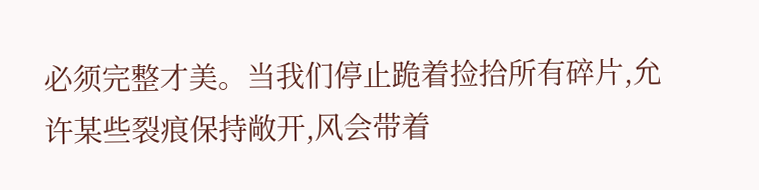必须完整才美。当我们停止跪着捡拾所有碎片,允许某些裂痕保持敞开,风会带着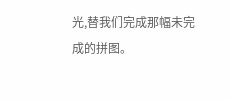光,替我们完成那幅未完成的拼图。